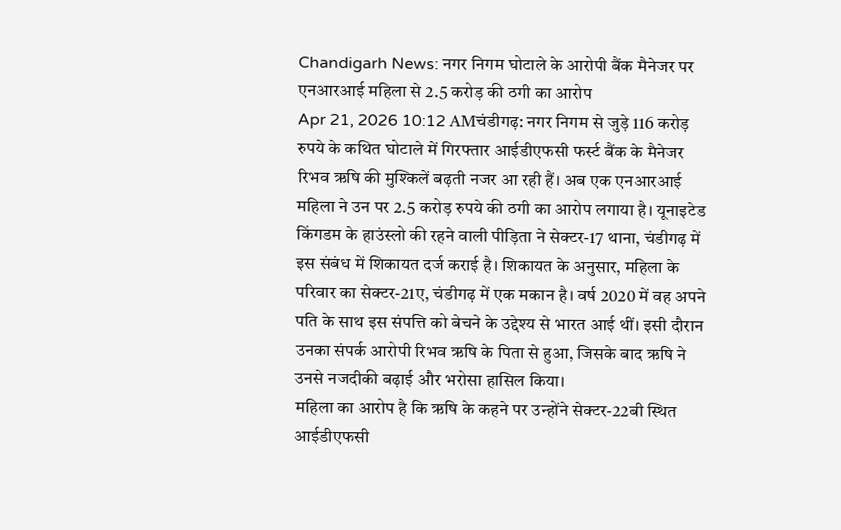Chandigarh News: नगर निगम घोटाले के आरोपी बैंक मैनेजर पर एनआरआई महिला से 2.5 करोड़ की ठगी का आरोप
Apr 21, 2026 10:12 AMचंडीगढ़: नगर निगम से जुड़े 116 करोड़ रुपये के कथित घोटाले में गिरफ्तार आईडीएफसी फर्स्ट बैंक के मैनेजर रिभव ऋषि की मुश्किलें बढ़ती नजर आ रही हैं। अब एक एनआरआई महिला ने उन पर 2.5 करोड़ रुपये की ठगी का आरोप लगाया है। यूनाइटेड किंगडम के हाउंस्लो की रहने वाली पीड़िता ने सेक्टर-17 थाना, चंडीगढ़ में इस संबंध में शिकायत दर्ज कराई है। शिकायत के अनुसार, महिला के परिवार का सेक्टर-21ए, चंडीगढ़ में एक मकान है। वर्ष 2020 में वह अपने पति के साथ इस संपत्ति को बेचने के उद्देश्य से भारत आई थीं। इसी दौरान उनका संपर्क आरोपी रिभव ऋषि के पिता से हुआ, जिसके बाद ऋषि ने उनसे नजदीकी बढ़ाई और भरोसा हासिल किया।
महिला का आरोप है कि ऋषि के कहने पर उन्होंने सेक्टर-22बी स्थित आईडीएफसी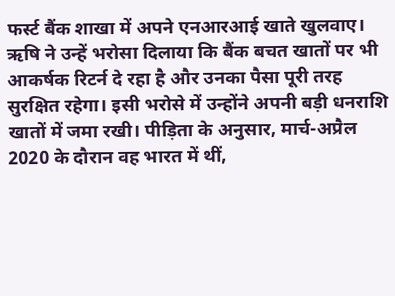फर्स्ट बैंक शाखा में अपने एनआरआई खाते खुलवाए। ऋषि ने उन्हें भरोसा दिलाया कि बैंक बचत खातों पर भी आकर्षक रिटर्न दे रहा है और उनका पैसा पूरी तरह सुरक्षित रहेगा। इसी भरोसे में उन्होंने अपनी बड़ी धनराशि खातों में जमा रखी। पीड़िता के अनुसार, मार्च-अप्रैल 2020 के दौरान वह भारत में थीं,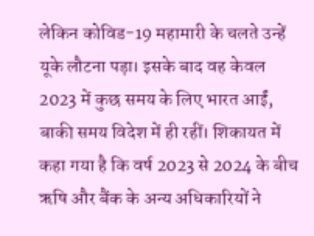लेकिन कोविड-19 महामारी के चलते उन्हें यूके लौटना पड़ा। इसके बाद वह केवल 2023 में कुछ समय के लिए भारत आईं, बाकी समय विदेश में ही रहीं। शिकायत में कहा गया है कि वर्ष 2023 से 2024 के बीच ऋषि और बैंक के अन्य अधिकारियों ने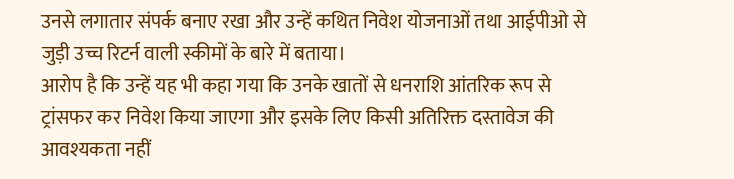उनसे लगातार संपर्क बनाए रखा और उन्हें कथित निवेश योजनाओं तथा आईपीओ से जुड़ी उच्च रिटर्न वाली स्कीमों के बारे में बताया।
आरोप है कि उन्हें यह भी कहा गया कि उनके खातों से धनराशि आंतरिक रूप से ट्रांसफर कर निवेश किया जाएगा और इसके लिए किसी अतिरिक्त दस्तावेज की आवश्यकता नहीं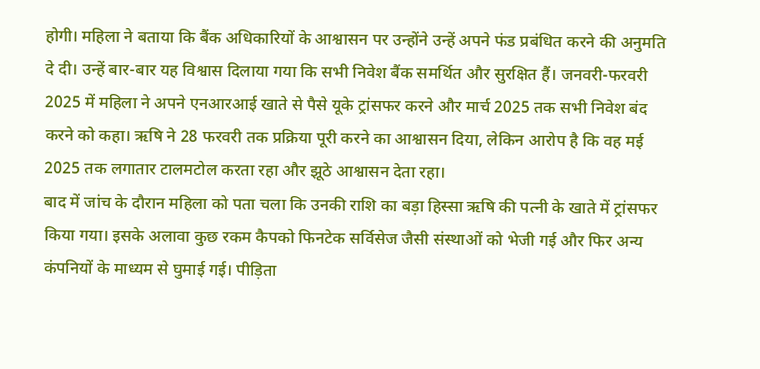होगी। महिला ने बताया कि बैंक अधिकारियों के आश्वासन पर उन्होंने उन्हें अपने फंड प्रबंधित करने की अनुमति दे दी। उन्हें बार-बार यह विश्वास दिलाया गया कि सभी निवेश बैंक समर्थित और सुरक्षित हैं। जनवरी-फरवरी 2025 में महिला ने अपने एनआरआई खाते से पैसे यूके ट्रांसफर करने और मार्च 2025 तक सभी निवेश बंद करने को कहा। ऋषि ने 28 फरवरी तक प्रक्रिया पूरी करने का आश्वासन दिया, लेकिन आरोप है कि वह मई 2025 तक लगातार टालमटोल करता रहा और झूठे आश्वासन देता रहा।
बाद में जांच के दौरान महिला को पता चला कि उनकी राशि का बड़ा हिस्सा ऋषि की पत्नी के खाते में ट्रांसफर किया गया। इसके अलावा कुछ रकम कैपको फिनटेक सर्विसेज जैसी संस्थाओं को भेजी गई और फिर अन्य कंपनियों के माध्यम से घुमाई गई। पीड़िता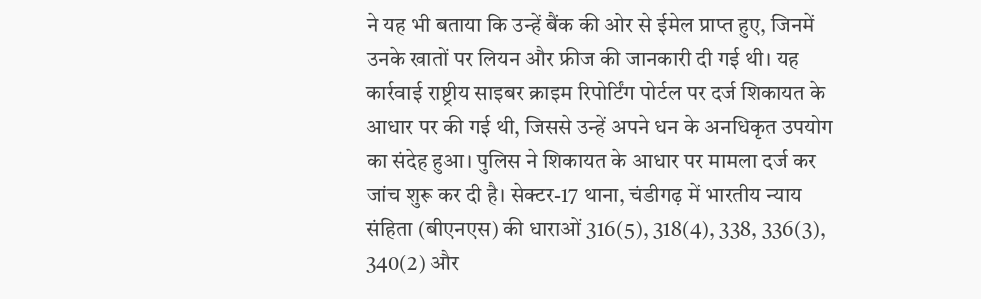ने यह भी बताया कि उन्हें बैंक की ओर से ईमेल प्राप्त हुए, जिनमें उनके खातों पर लियन और फ्रीज की जानकारी दी गई थी। यह कार्रवाई राष्ट्रीय साइबर क्राइम रिपोर्टिंग पोर्टल पर दर्ज शिकायत के आधार पर की गई थी, जिससे उन्हें अपने धन के अनधिकृत उपयोग का संदेह हुआ। पुलिस ने शिकायत के आधार पर मामला दर्ज कर जांच शुरू कर दी है। सेक्टर-17 थाना, चंडीगढ़ में भारतीय न्याय संहिता (बीएनएस) की धाराओं 316(5), 318(4), 338, 336(3), 340(2) और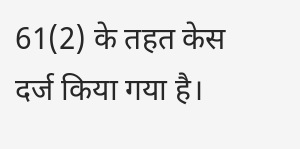61(2) के तहत केस दर्ज किया गया है।